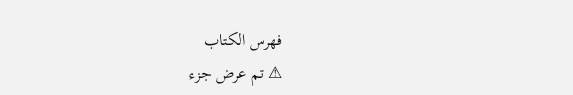فهرس الكتاب
⚠ تم عرض جزء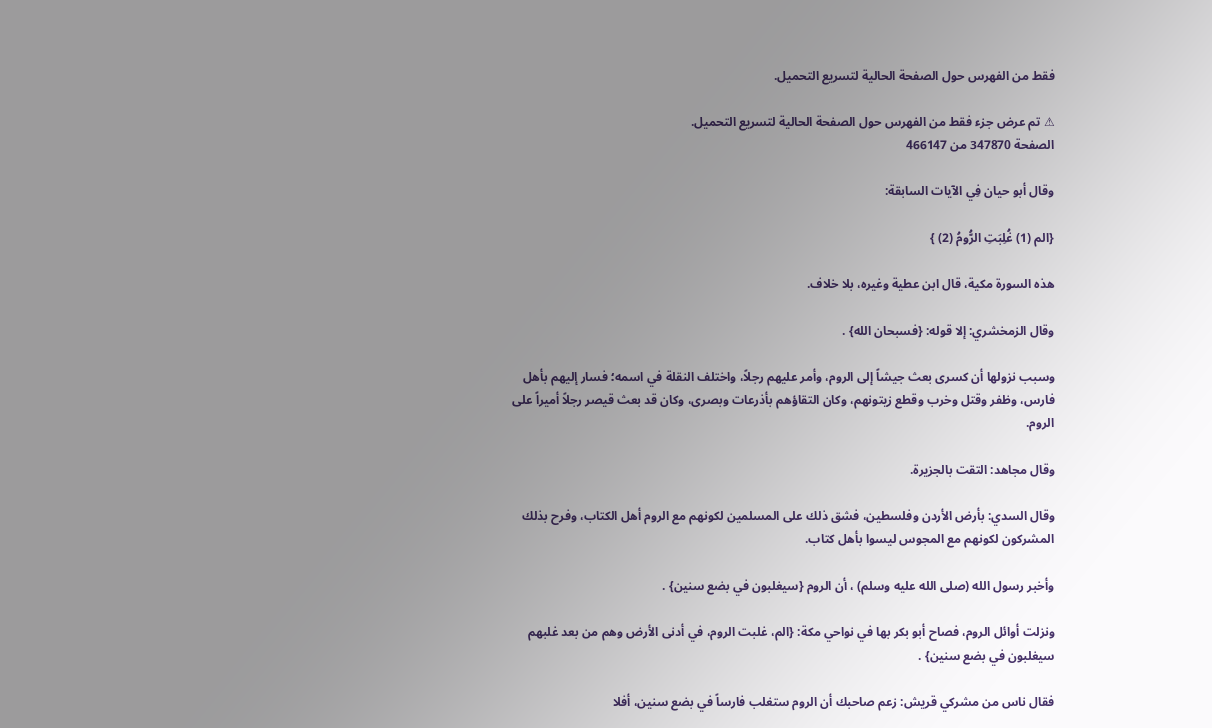فقط من الفهرس حول الصفحة الحالية لتسريع التحميل.

⚠ تم عرض جزء فقط من الفهرس حول الصفحة الحالية لتسريع التحميل.
الصفحة 347870 من 466147

وقال أبو حيان فِي الآيات السابقة:

{الم (1) غُلِبَتِ الرُّومُ (2) }

هذه السورة مكية، قال ابن عطية وغيره، بلا خلاف.

وقال الزمخشري: إلا قوله: {فسبحان الله} .

وسبب نزولها أن كسرى بعث جيشاً إلى الروم، وأمر عليهم رجلاً، واختلف النقلة في اسمه؛ فسار إليهم بأهل فارس، وظفر وقتل وخرب وقطع زيتونهم، وكان التقاؤهم بأذرعات وبصرى، وكان قد بعث قيصر رجلاً أميراً على الروم.

وقال مجاهد: التقت بالجزيرة.

وقال السدي: بأرض الأردن وفلسطين، فشق ذلك على المسلمين لكونهم مع الروم أهل الكتاب، وفرح بذلك المشركون لكونهم مع المجوس ليسوا بأهل كتاب.

وأخبر رسول الله (صلى الله عليه وسلم) ، أن الروم {سيغلبون في بضع سنين} .

ونزلت أوائل الروم، فصاح أبو بكر بها في نواحي مكة: {الم، غلبت الروم، في أدنى الأرض وهم من بعد غلبهم سيغلبون في بضع سنين} .

فقال ناس من مشركي قريش: زعم صاحبك أن الروم ستغلب فارساً في بضع سنين، أفلا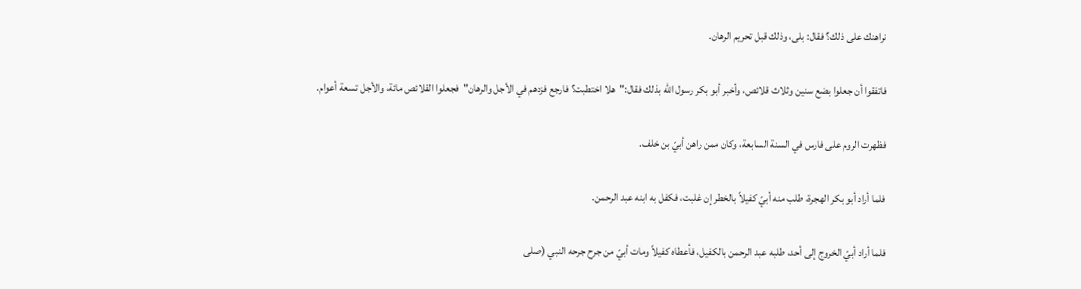نراهنك على ذلك؟ فقال: بلى، وذلك قبل تحريم الرهان.

فاتفقوا أن جعلوا بضع سنين وثلاث قلائص، وأخبر أبو بكر رسول الله بذلك فقال:"هلا اختطبت؟ فارجع فزدهم في الأجل والرهان"فجعلوا القلائص مائة، والأجل تسعة أعوام.

فظهرت الروم على فارس في السنة السابعة، وكان ممن راهن أبيّ بن خلف.

فلما أراد أبو بكر الهجرة، طلب منه أبيّ كفيلاً بالخطر إن غلبت، فكفل به ابنه عبد الرحمن.

فلما أراد أبيّ الخروج إلى أحد، طلبه عبد الرحمن بالكفيل، فأعطاه كفيلاً ومات أبيّ من جرح جرحه النبي (صلى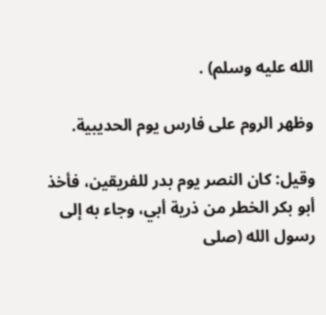الله عليه وسلم) .

وظهر الروم على فارس يوم الحديبية.

وقيل: كان النصر يوم بدر للفريقين، فأخذ أبو بكر الخطر من ذرية أبي، وجاء به إلى رسول الله (صلى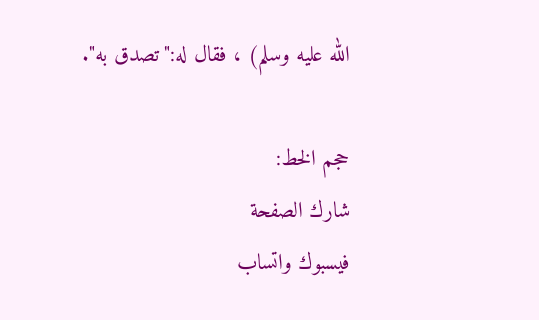الله عليه وسلم) ، فقال له:"تصدق به".

حجم الخط:
شارك الصفحة
فيسبوك واتساب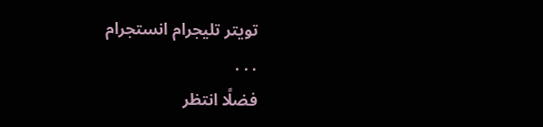تويتر تليجرام انستجرام
. . .
فضلًا انتظر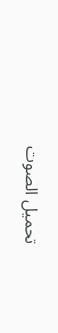تحميل الصوت